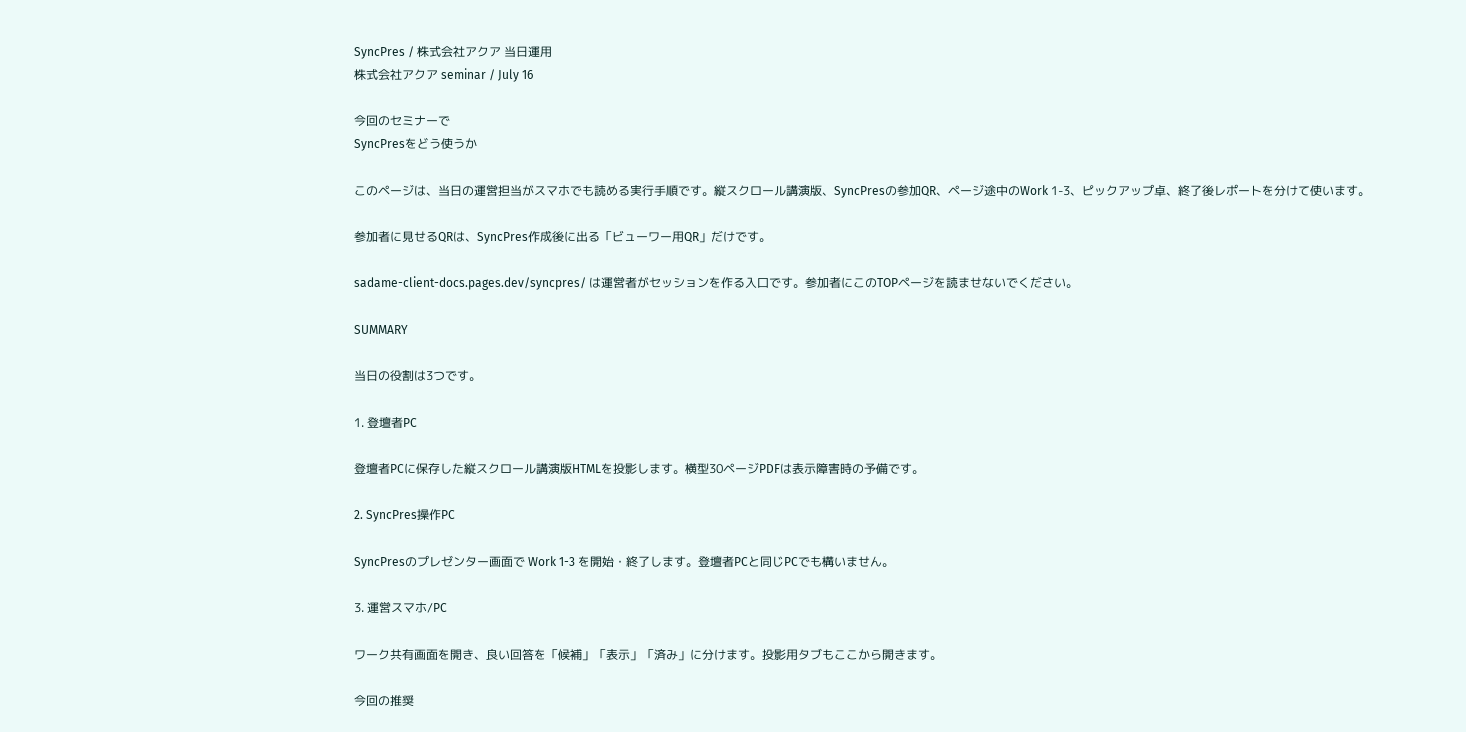SyncPres / 株式会社アクア 当日運用
株式会社アクア seminar / July 16

今回のセミナーで
SyncPresをどう使うか

このページは、当日の運営担当がスマホでも読める実行手順です。縦スクロール講演版、SyncPresの参加QR、ページ途中のWork 1-3、ピックアップ卓、終了後レポートを分けて使います。

参加者に見せるQRは、SyncPres作成後に出る「ビューワー用QR」だけです。

sadame-client-docs.pages.dev/syncpres/ は運営者がセッションを作る入口です。参加者にこのTOPページを読ませないでください。

SUMMARY

当日の役割は3つです。

1. 登壇者PC

登壇者PCに保存した縦スクロール講演版HTMLを投影します。横型30ページPDFは表示障害時の予備です。

2. SyncPres操作PC

SyncPresのプレゼンター画面で Work 1-3 を開始・終了します。登壇者PCと同じPCでも構いません。

3. 運営スマホ/PC

ワーク共有画面を開き、良い回答を「候補」「表示」「済み」に分けます。投影用タブもここから開きます。

今回の推奨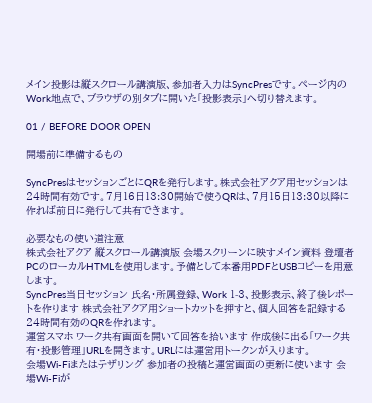メイン投影は縦スクロール講演版、参加者入力はSyncPresです。ページ内のWork地点で、ブラウザの別タブに開いた「投影表示」へ切り替えます。

01 / BEFORE DOOR OPEN

開場前に準備するもの

SyncPresはセッションごとにQRを発行します。株式会社アクア用セッションは24時間有効です。7月16日13:30開始で使うQRは、7月15日13:30以降に作れば前日に発行して共有できます。

必要なもの使い道注意
株式会社アクア 縦スクロール講演版 会場スクリーンに映すメイン資料 登壇者PCのローカルHTMLを使用します。予備として本番用PDFとUSBコピーを用意します。
SyncPres当日セッション 氏名・所属登録、Work 1-3、投影表示、終了後レポートを作ります 株式会社アクア用ショートカットを押すと、個人回答を記録する24時間有効のQRを作れます。
運営スマホ ワーク共有画面を開いて回答を拾います 作成後に出る「ワーク共有・投影管理」URLを開きます。URLには運営用トークンが入ります。
会場Wi-Fiまたはテザリング 参加者の投稿と運営画面の更新に使います 会場Wi-Fiが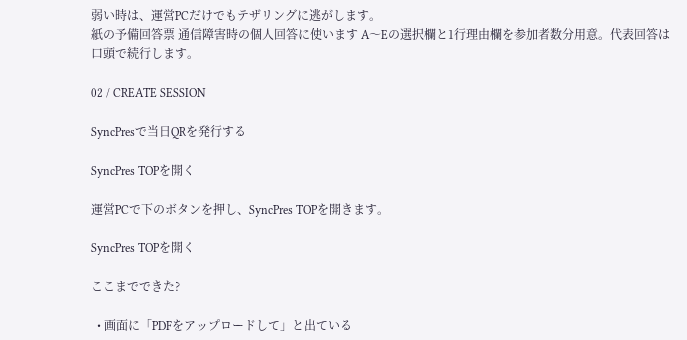弱い時は、運営PCだけでもテザリングに逃がします。
紙の予備回答票 通信障害時の個人回答に使います A〜Eの選択欄と1行理由欄を参加者数分用意。代表回答は口頭で続行します。

02 / CREATE SESSION

SyncPresで当日QRを発行する

SyncPres TOPを開く

運営PCで下のボタンを押し、SyncPres TOPを開きます。

SyncPres TOPを開く

ここまでできた?

  • 画面に「PDFをアップロードして」と出ている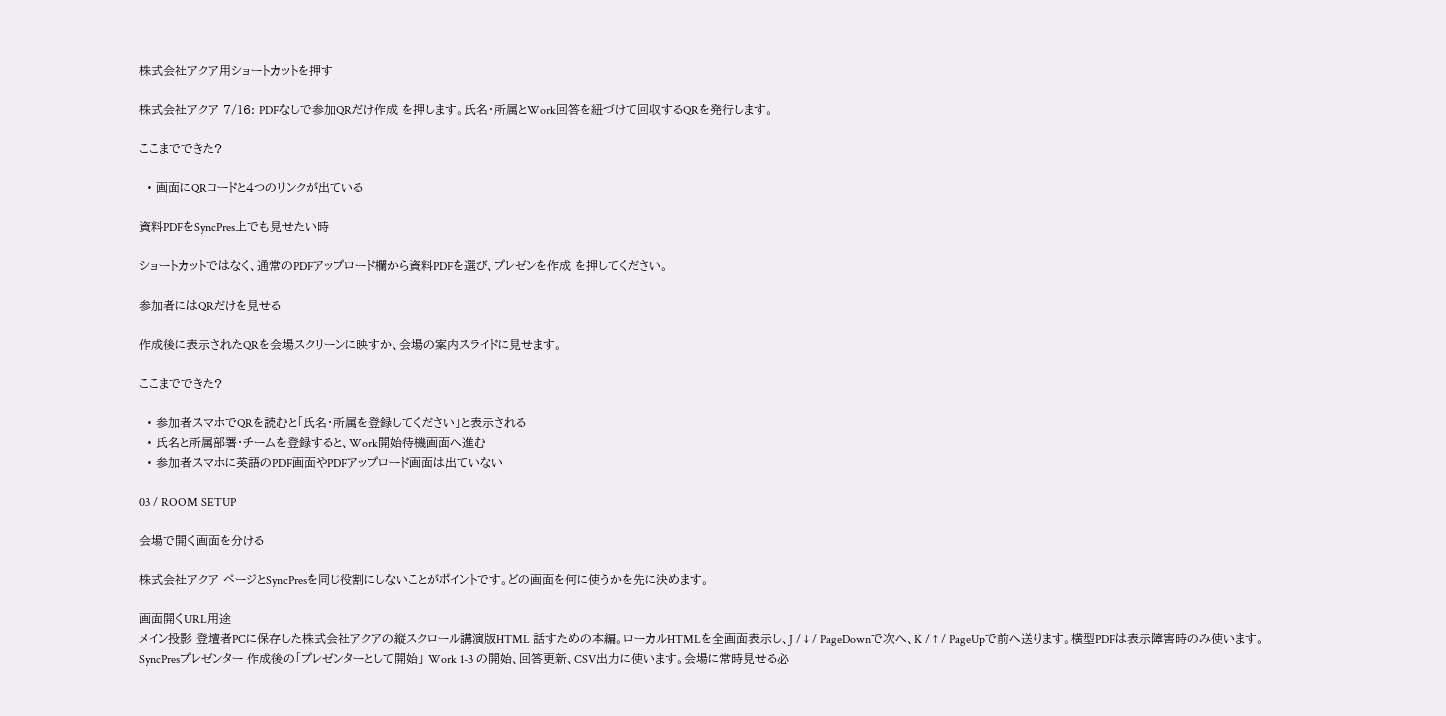株式会社アクア用ショートカットを押す

株式会社アクア 7/16: PDFなしで参加QRだけ作成 を押します。氏名・所属とWork回答を紐づけて回収するQRを発行します。

ここまでできた?

  • 画面にQRコードと4つのリンクが出ている

資料PDFをSyncPres上でも見せたい時

ショートカットではなく、通常のPDFアップロード欄から資料PDFを選び、プレゼンを作成 を押してください。

参加者にはQRだけを見せる

作成後に表示されたQRを会場スクリーンに映すか、会場の案内スライドに見せます。

ここまでできた?

  • 参加者スマホでQRを読むと「氏名・所属を登録してください」と表示される
  • 氏名と所属部署・チームを登録すると、Work開始待機画面へ進む
  • 参加者スマホに英語のPDF画面やPDFアップロード画面は出ていない

03 / ROOM SETUP

会場で開く画面を分ける

株式会社アクア ページとSyncPresを同じ役割にしないことがポイントです。どの画面を何に使うかを先に決めます。

画面開くURL用途
メイン投影 登壇者PCに保存した株式会社アクアの縦スクロール講演版HTML 話すための本編。ローカルHTMLを全画面表示し、J / ↓ / PageDownで次へ、K / ↑ / PageUpで前へ送ります。横型PDFは表示障害時のみ使います。
SyncPresプレゼンター 作成後の「プレゼンターとして開始」 Work 1-3 の開始、回答更新、CSV出力に使います。会場に常時見せる必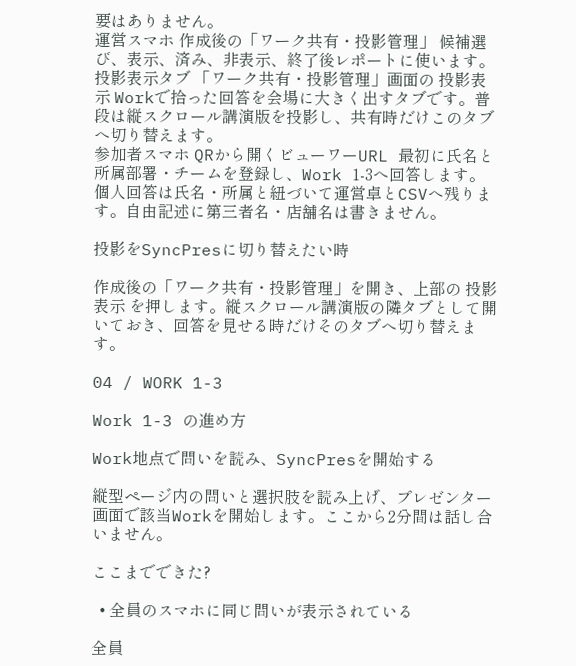要はありません。
運営スマホ 作成後の「ワーク共有・投影管理」 候補選び、表示、済み、非表示、終了後レポートに使います。
投影表示タブ 「ワーク共有・投影管理」画面の 投影表示 Workで拾った回答を会場に大きく出すタブです。普段は縦スクロール講演版を投影し、共有時だけこのタブへ切り替えます。
参加者スマホ QRから開くビューワーURL 最初に氏名と所属部署・チームを登録し、Work 1-3へ回答します。個人回答は氏名・所属と紐づいて運営卓とCSVへ残ります。自由記述に第三者名・店舗名は書きません。

投影をSyncPresに切り替えたい時

作成後の「ワーク共有・投影管理」を開き、上部の 投影表示 を押します。縦スクロール講演版の隣タブとして開いておき、回答を見せる時だけそのタブへ切り替えます。

04 / WORK 1-3

Work 1-3 の進め方

Work地点で問いを読み、SyncPresを開始する

縦型ページ内の問いと選択肢を読み上げ、プレゼンター画面で該当Workを開始します。ここから2分間は話し合いません。

ここまでできた?

  • 全員のスマホに同じ問いが表示されている

全員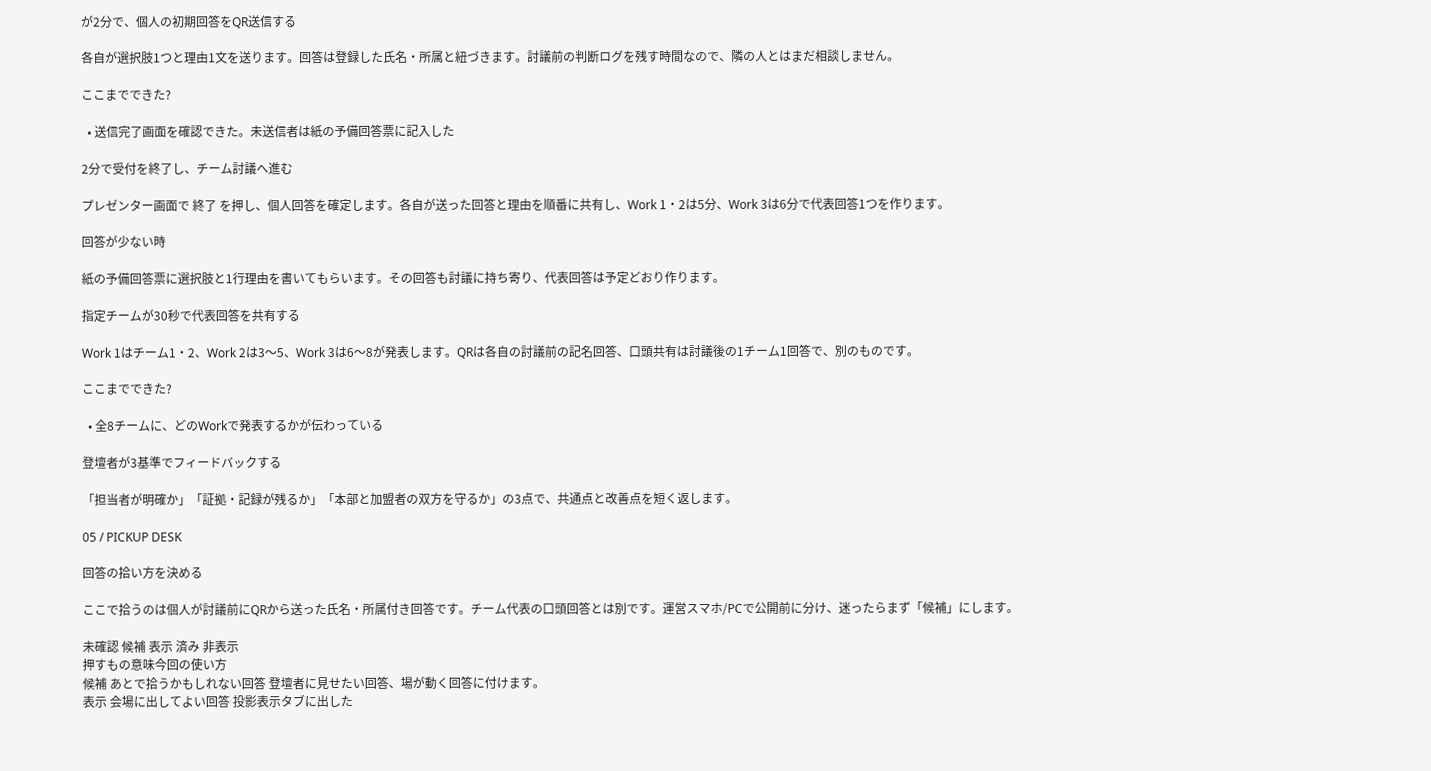が2分で、個人の初期回答をQR送信する

各自が選択肢1つと理由1文を送ります。回答は登録した氏名・所属と紐づきます。討議前の判断ログを残す時間なので、隣の人とはまだ相談しません。

ここまでできた?

  • 送信完了画面を確認できた。未送信者は紙の予備回答票に記入した

2分で受付を終了し、チーム討議へ進む

プレゼンター画面で 終了 を押し、個人回答を確定します。各自が送った回答と理由を順番に共有し、Work 1・2は5分、Work 3は6分で代表回答1つを作ります。

回答が少ない時

紙の予備回答票に選択肢と1行理由を書いてもらいます。その回答も討議に持ち寄り、代表回答は予定どおり作ります。

指定チームが30秒で代表回答を共有する

Work 1はチーム1・2、Work 2は3〜5、Work 3は6〜8が発表します。QRは各自の討議前の記名回答、口頭共有は討議後の1チーム1回答で、別のものです。

ここまでできた?

  • 全8チームに、どのWorkで発表するかが伝わっている

登壇者が3基準でフィードバックする

「担当者が明確か」「証拠・記録が残るか」「本部と加盟者の双方を守るか」の3点で、共通点と改善点を短く返します。

05 / PICKUP DESK

回答の拾い方を決める

ここで拾うのは個人が討議前にQRから送った氏名・所属付き回答です。チーム代表の口頭回答とは別です。運営スマホ/PCで公開前に分け、迷ったらまず「候補」にします。

未確認 候補 表示 済み 非表示
押すもの意味今回の使い方
候補 あとで拾うかもしれない回答 登壇者に見せたい回答、場が動く回答に付けます。
表示 会場に出してよい回答 投影表示タブに出した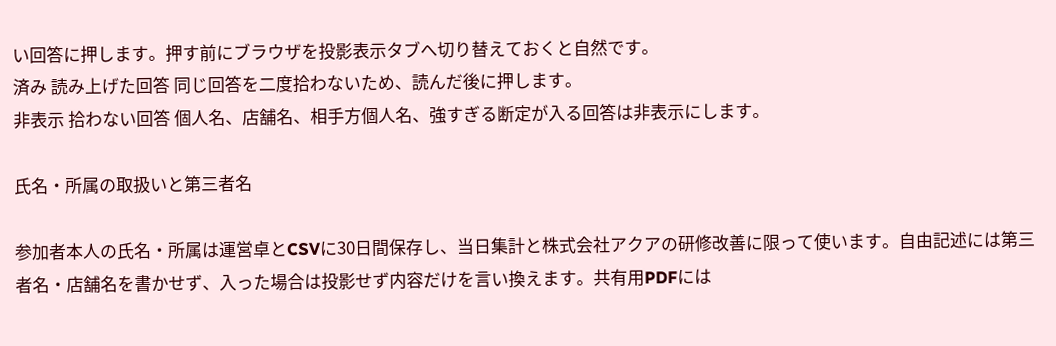い回答に押します。押す前にブラウザを投影表示タブへ切り替えておくと自然です。
済み 読み上げた回答 同じ回答を二度拾わないため、読んだ後に押します。
非表示 拾わない回答 個人名、店舗名、相手方個人名、強すぎる断定が入る回答は非表示にします。

氏名・所属の取扱いと第三者名

参加者本人の氏名・所属は運営卓とCSVに30日間保存し、当日集計と株式会社アクアの研修改善に限って使います。自由記述には第三者名・店舗名を書かせず、入った場合は投影せず内容だけを言い換えます。共有用PDFには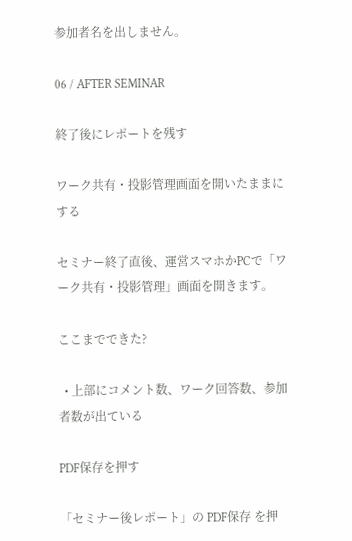参加者名を出しません。

06 / AFTER SEMINAR

終了後にレポートを残す

ワーク共有・投影管理画面を開いたままにする

セミナー終了直後、運営スマホかPCで「ワーク共有・投影管理」画面を開きます。

ここまでできた?

  • 上部にコメント数、ワーク回答数、参加者数が出ている

PDF保存を押す

「セミナー後レポート」の PDF保存 を押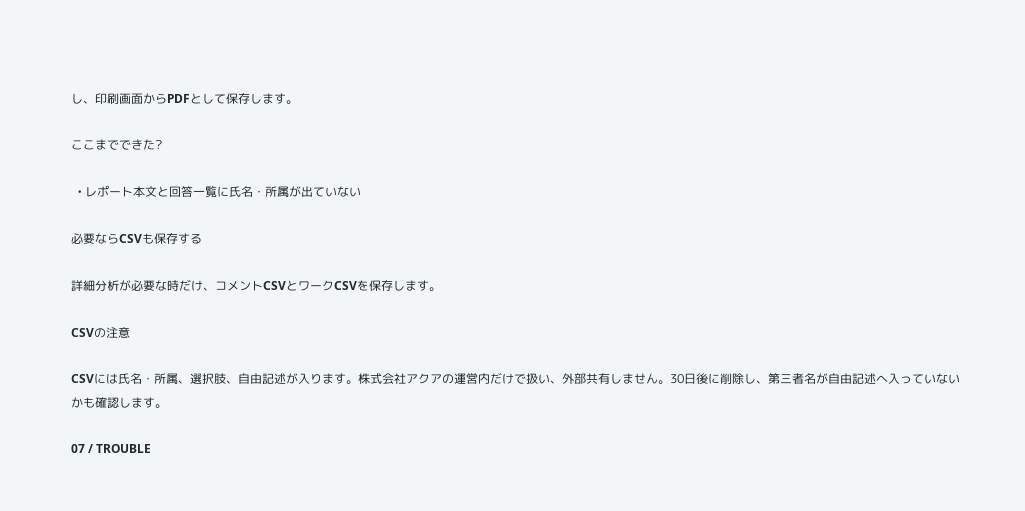し、印刷画面からPDFとして保存します。

ここまでできた?

  • レポート本文と回答一覧に氏名・所属が出ていない

必要ならCSVも保存する

詳細分析が必要な時だけ、コメントCSVとワークCSVを保存します。

CSVの注意

CSVには氏名・所属、選択肢、自由記述が入ります。株式会社アクアの運営内だけで扱い、外部共有しません。30日後に削除し、第三者名が自由記述へ入っていないかも確認します。

07 / TROUBLE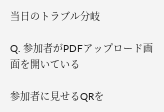当日のトラブル分岐

Q. 参加者がPDFアップロード画面を開いている

参加者に見せるQRを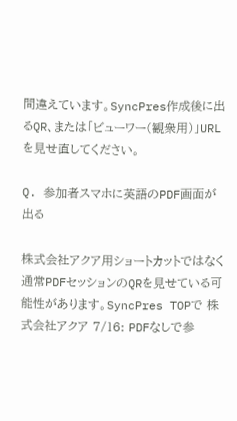間違えています。SyncPres作成後に出るQR、または「ビューワー(観衆用)」URLを見せ直してください。

Q. 参加者スマホに英語のPDF画面が出る

株式会社アクア用ショートカットではなく通常PDFセッションのQRを見せている可能性があります。SyncPres TOPで 株式会社アクア 7/16: PDFなしで参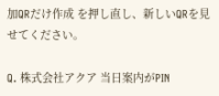加QRだけ作成 を押し直し、新しいQRを見せてください。

Q. 株式会社アクア 当日案内がPIN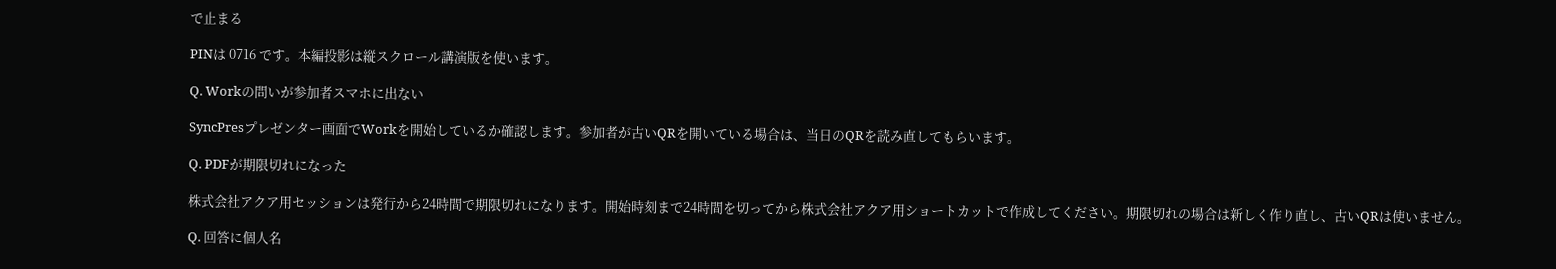で止まる

PINは 0716 です。本編投影は縦スクロール講演版を使います。

Q. Workの問いが参加者スマホに出ない

SyncPresプレゼンター画面でWorkを開始しているか確認します。参加者が古いQRを開いている場合は、当日のQRを読み直してもらいます。

Q. PDFが期限切れになった

株式会社アクア用セッションは発行から24時間で期限切れになります。開始時刻まで24時間を切ってから株式会社アクア用ショートカットで作成してください。期限切れの場合は新しく作り直し、古いQRは使いません。

Q. 回答に個人名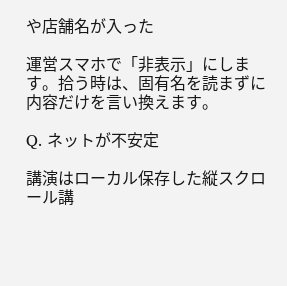や店舗名が入った

運営スマホで「非表示」にします。拾う時は、固有名を読まずに内容だけを言い換えます。

Q. ネットが不安定

講演はローカル保存した縦スクロール講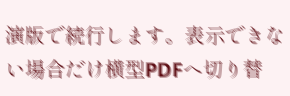演版で続行します。表示できない場合だけ横型PDFへ切り替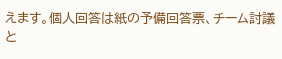えます。個人回答は紙の予備回答票、チーム討議と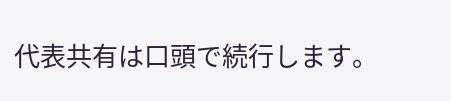代表共有は口頭で続行します。